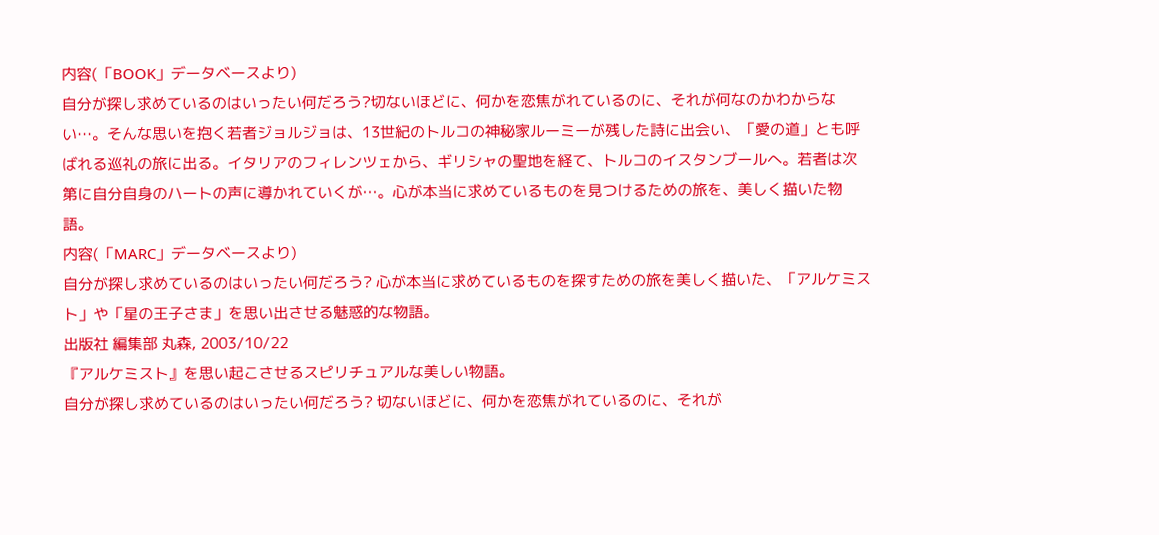内容(「BOOK」データベースより)
自分が探し求めているのはいったい何だろう?切ないほどに、何かを恋焦がれているのに、それが何なのかわからない…。そんな思いを抱く若者ジョルジョは、13世紀のトルコの神秘家ルーミーが残した詩に出会い、「愛の道」とも呼ばれる巡礼の旅に出る。イタリアのフィレンツェから、ギリシャの聖地を経て、トルコのイスタンブールへ。若者は次第に自分自身のハートの声に導かれていくが…。心が本当に求めているものを見つけるための旅を、美しく描いた物語。
内容(「MARC」データベースより)
自分が探し求めているのはいったい何だろう? 心が本当に求めているものを探すための旅を美しく描いた、「アルケミスト」や「星の王子さま」を思い出させる魅惑的な物語。
出版社 編集部 丸森, 2003/10/22
『アルケミスト』を思い起こさせるスピリチュアルな美しい物語。
自分が探し求めているのはいったい何だろう? 切ないほどに、何かを恋焦がれているのに、それが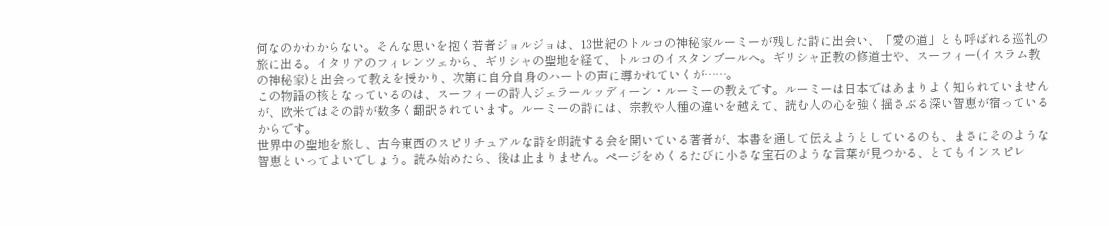何なのかわからない。そんな思いを抱く若者ジョルジョは、13世紀のトルコの神秘家ルーミーが残した詩に出会い、「愛の道」とも呼ばれる巡礼の旅に出る。イタリアのフィレンツェから、ギリシャの聖地を経て、トルコのイスタンブールへ。ギリシャ正教の修道士や、スーフィー(イスラム教の神秘家)と出会って教えを授かり、次第に自分自身のハートの声に導かれていくが……。
この物語の核となっているのは、スーフィーの詩人ジェラールッディーン・ルーミーの教えです。ルーミーは日本ではあまりよく知られていませんが、欧米ではその詩が数多く翻訳されています。ルーミーの詩には、宗教や人種の違いを越えて、読む人の心を強く揺さぶる深い智恵が宿っているからです。
世界中の聖地を旅し、古今東西のスピリチュアルな詩を朗読する会を開いている著者が、本書を通して伝えようとしているのも、まさにそのような智恵といってよいでしょう。読み始めたら、後は止まりません。ページをめくるたびに小さな宝石のような言葉が見つかる、とてもインスピレ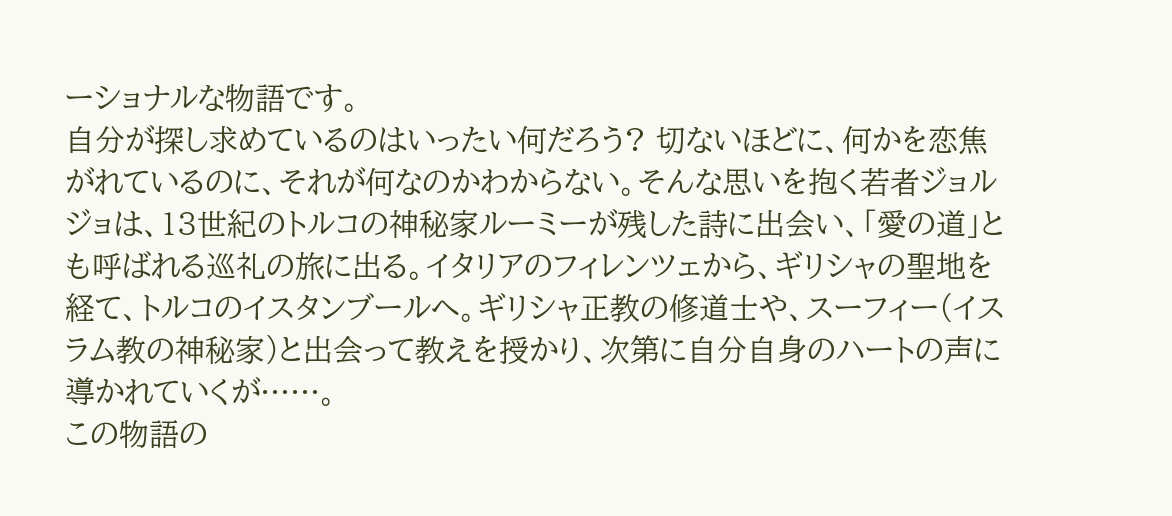ーショナルな物語です。
自分が探し求めているのはいったい何だろう? 切ないほどに、何かを恋焦がれているのに、それが何なのかわからない。そんな思いを抱く若者ジョルジョは、13世紀のトルコの神秘家ルーミーが残した詩に出会い、「愛の道」とも呼ばれる巡礼の旅に出る。イタリアのフィレンツェから、ギリシャの聖地を経て、トルコのイスタンブールへ。ギリシャ正教の修道士や、スーフィー(イスラム教の神秘家)と出会って教えを授かり、次第に自分自身のハートの声に導かれていくが……。
この物語の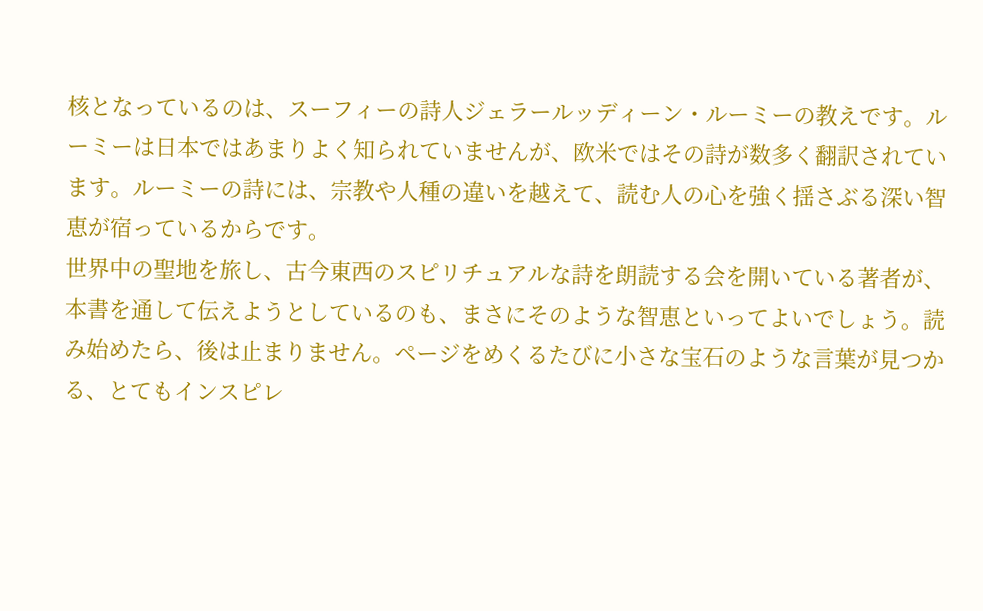核となっているのは、スーフィーの詩人ジェラールッディーン・ルーミーの教えです。ルーミーは日本ではあまりよく知られていませんが、欧米ではその詩が数多く翻訳されています。ルーミーの詩には、宗教や人種の違いを越えて、読む人の心を強く揺さぶる深い智恵が宿っているからです。
世界中の聖地を旅し、古今東西のスピリチュアルな詩を朗読する会を開いている著者が、本書を通して伝えようとしているのも、まさにそのような智恵といってよいでしょう。読み始めたら、後は止まりません。ページをめくるたびに小さな宝石のような言葉が見つかる、とてもインスピレ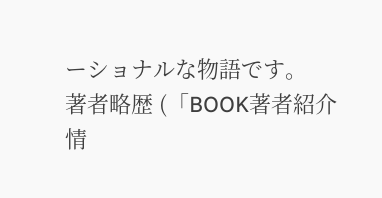ーショナルな物語です。
著者略歴 (「BOOK著者紹介情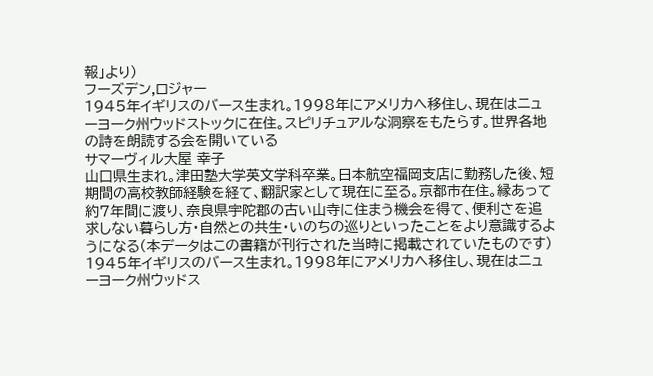報」より)
フーズデン,ロジャー
1945年イギリスのバース生まれ。1998年にアメリカへ移住し、現在はニューヨーク州ウッドストックに在住。スピリチュアルな洞察をもたらす。世界各地の詩を朗読する会を開いている
サマーヴィル大屋 幸子
山口県生まれ。津田塾大学英文学科卒業。日本航空福岡支店に勤務した後、短期間の高校教師経験を経て、翻訳家として現在に至る。京都市在住。縁あって約7年間に渡り、奈良県宇陀郡の古い山寺に住まう機会を得て、便利さを追求しない暮らし方・自然との共生・いのちの巡りといったことをより意識するようになる(本データはこの書籍が刊行された当時に掲載されていたものです)
1945年イギリスのバース生まれ。1998年にアメリカへ移住し、現在はニューヨーク州ウッドス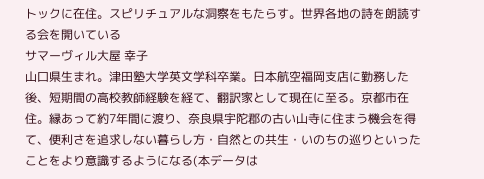トックに在住。スピリチュアルな洞察をもたらす。世界各地の詩を朗読する会を開いている
サマーヴィル大屋 幸子
山口県生まれ。津田塾大学英文学科卒業。日本航空福岡支店に勤務した後、短期間の高校教師経験を経て、翻訳家として現在に至る。京都市在住。縁あって約7年間に渡り、奈良県宇陀郡の古い山寺に住まう機会を得て、便利さを追求しない暮らし方・自然との共生・いのちの巡りといったことをより意識するようになる(本データは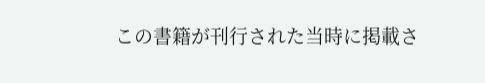この書籍が刊行された当時に掲載さ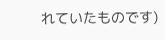れていたものです)